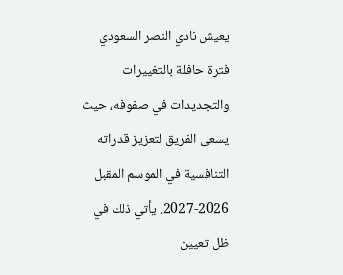يعيش نادي النصر السعودي فترة حافلة بالتغييرات والتجديدات في صفوفه، حيث يسعى الفريق لتعزيز قدراته التنافسية في الموسم المقبل 2026-2027. يأتي ذلك في ظل تعيين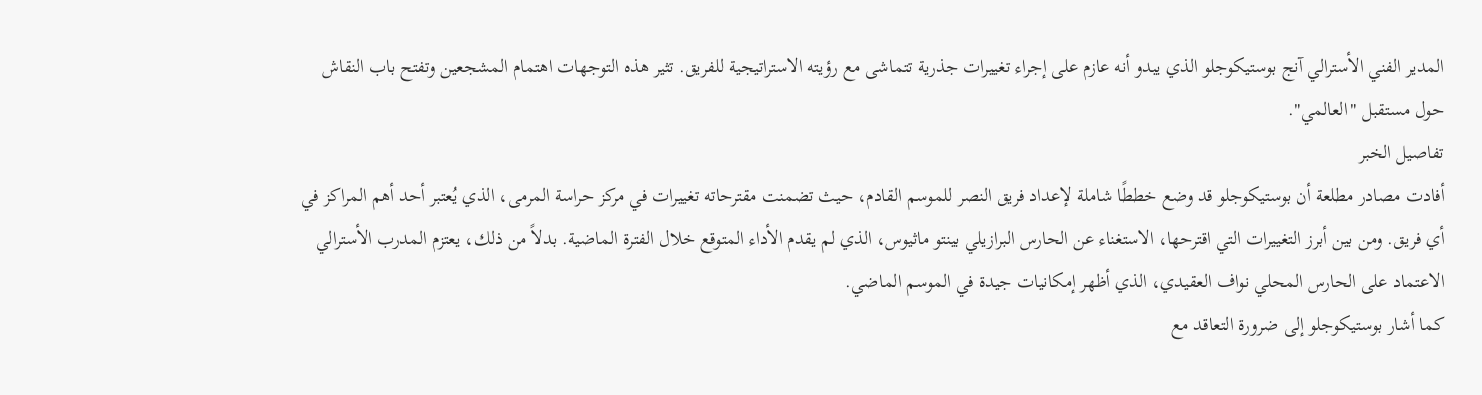المدير الفني الأسترالي آنج بوستيكوجلو الذي يبدو أنه عازم على إجراء تغييرات جذرية تتماشى مع رؤيته الاستراتيجية للفريق. تثير هذه التوجهات اهتمام المشجعين وتفتح باب النقاش حول مستقبل "العالمي".
تفاصيل الخبر
أفادت مصادر مطلعة أن بوستيكوجلو قد وضع خططًا شاملة لإعداد فريق النصر للموسم القادم، حيث تضمنت مقترحاته تغييرات في مركز حراسة المرمى، الذي يُعتبر أحد أهم المراكز في أي فريق. ومن بين أبرز التغييرات التي اقترحها، الاستغناء عن الحارس البرازيلي بينتو ماثيوس، الذي لم يقدم الأداء المتوقع خلال الفترة الماضية. بدلاً من ذلك، يعتزم المدرب الأسترالي الاعتماد على الحارس المحلي نواف العقيدي، الذي أظهر إمكانيات جيدة في الموسم الماضي.
كما أشار بوستيكوجلو إلى ضرورة التعاقد مع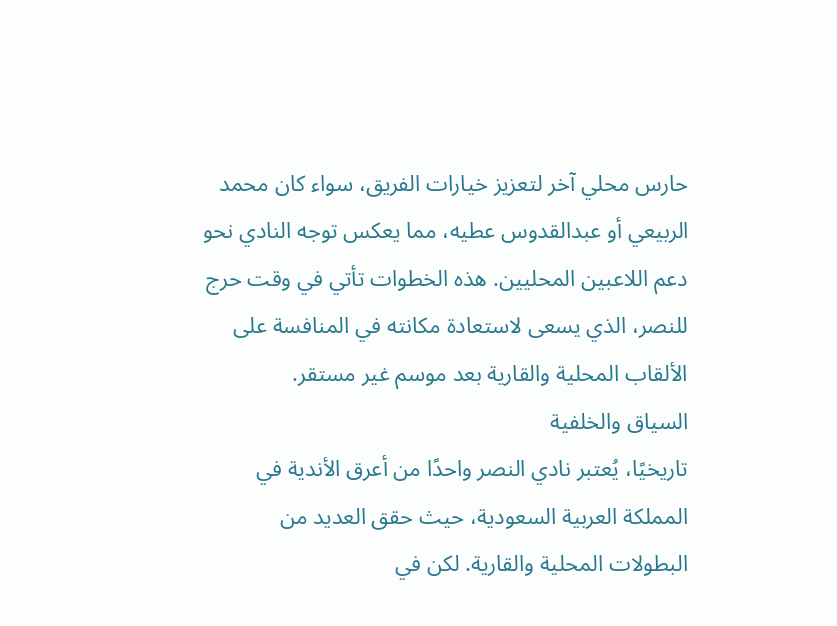حارس محلي آخر لتعزيز خيارات الفريق، سواء كان محمد الربيعي أو عبدالقدوس عطيه، مما يعكس توجه النادي نحو دعم اللاعبين المحليين. هذه الخطوات تأتي في وقت حرج للنصر، الذي يسعى لاستعادة مكانته في المنافسة على الألقاب المحلية والقارية بعد موسم غير مستقر.
السياق والخلفية
تاريخيًا، يُعتبر نادي النصر واحدًا من أعرق الأندية في المملكة العربية السعودية، حيث حقق العديد من البطولات المحلية والقارية. لكن في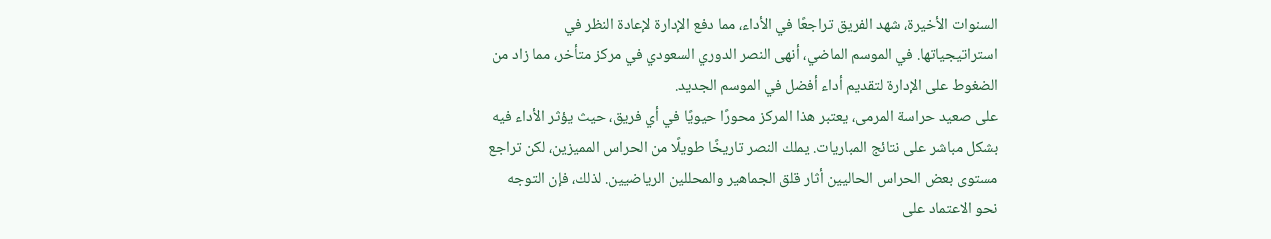السنوات الأخيرة، شهد الفريق تراجعًا في الأداء، مما دفع الإدارة لإعادة النظر في استراتيجياتها. في الموسم الماضي، أنهى النصر الدوري السعودي في مركز متأخر، مما زاد من الضغوط على الإدارة لتقديم أداء أفضل في الموسم الجديد.
على صعيد حراسة المرمى، يعتبر هذا المركز محورًا حيويًا في أي فريق، حيث يؤثر الأداء فيه بشكل مباشر على نتائج المباريات. يملك النصر تاريخًا طويلًا من الحراس المميزين، لكن تراجع مستوى بعض الحراس الحاليين أثار قلق الجماهير والمحللين الرياضيين. لذلك، فإن التوجه نحو الاعتماد على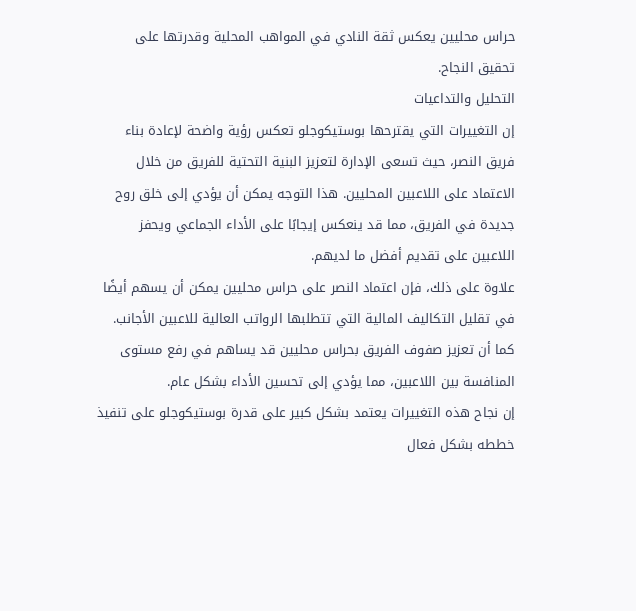حراس محليين يعكس ثقة النادي في المواهب المحلية وقدرتها على تحقيق النجاح.
التحليل والتداعيات
إن التغييرات التي يقترحها بوستيكوجلو تعكس رؤية واضحة لإعادة بناء فريق النصر، حيث تسعى الإدارة لتعزيز البنية التحتية للفريق من خلال الاعتماد على اللاعبين المحليين. هذا التوجه يمكن أن يؤدي إلى خلق روح جديدة في الفريق، مما قد ينعكس إيجابًا على الأداء الجماعي ويحفز اللاعبين على تقديم أفضل ما لديهم.
علاوة على ذلك، فإن اعتماد النصر على حراس محليين يمكن أن يسهم أيضًا في تقليل التكاليف المالية التي تتطلبها الرواتب العالية للاعبين الأجانب. كما أن تعزيز صفوف الفريق بحراس محليين قد يساهم في رفع مستوى المنافسة بين اللاعبين، مما يؤدي إلى تحسين الأداء بشكل عام.
إن نجاح هذه التغييرات يعتمد بشكل كبير على قدرة بوستيكوجلو على تنفيذ خططه بشكل فعال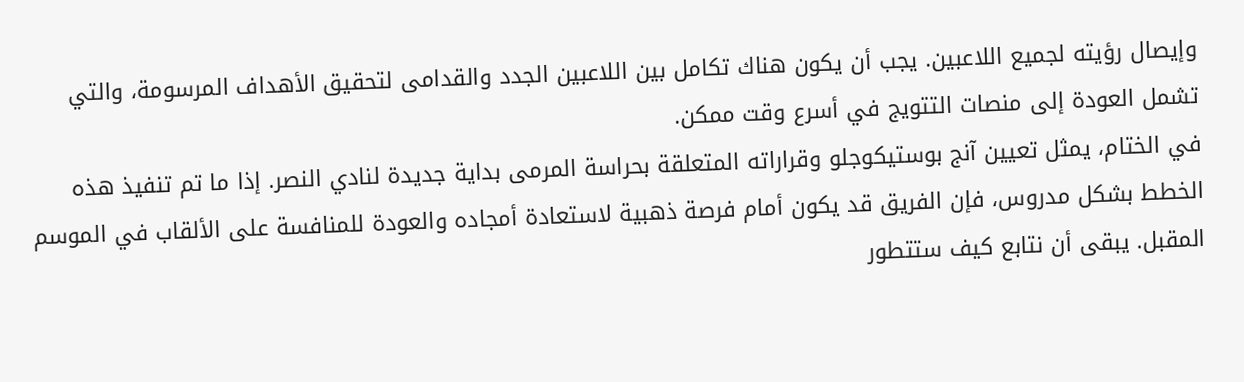وإيصال رؤيته لجميع اللاعبين. يجب أن يكون هناك تكامل بين اللاعبين الجدد والقدامى لتحقيق الأهداف المرسومة، والتي تشمل العودة إلى منصات التتويج في أسرع وقت ممكن.
في الختام، يمثل تعيين آنج بوستيكوجلو وقراراته المتعلقة بحراسة المرمى بداية جديدة لنادي النصر. إذا ما تم تنفيذ هذه الخطط بشكل مدروس، فإن الفريق قد يكون أمام فرصة ذهبية لاستعادة أمجاده والعودة للمنافسة على الألقاب في الموسم المقبل. يبقى أن نتابع كيف ستتطور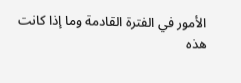الأمور في الفترة القادمة وما إذا كانت هذه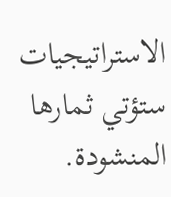الاستراتيجيات ستؤتي ثمارها المنشودة.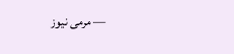— مرمى نيوز